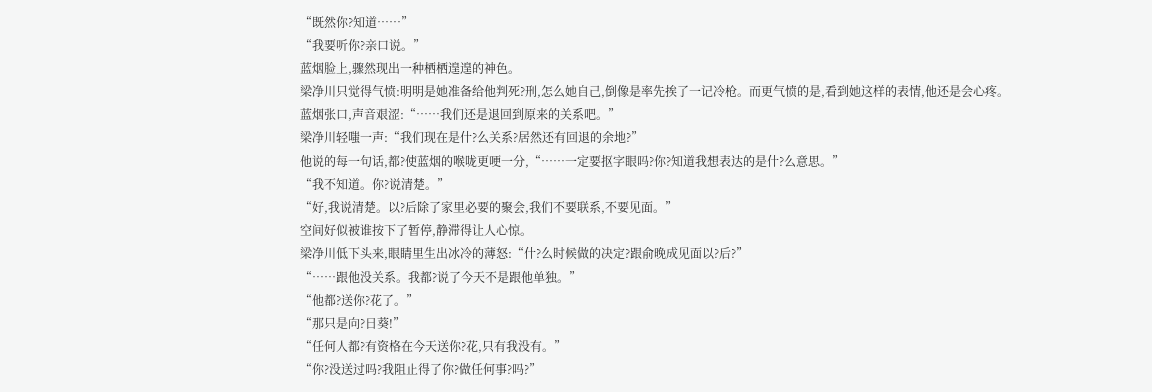“既然你?知道……”
“我要听你?亲口说。”
蓝烟脸上,骤然现出一种栖栖遑遑的神色。
梁净川只觉得气愤:明明是她准备给他判死?刑,怎么她自己,倒像是率先挨了一记冷枪。而更气愤的是,看到她这样的表情,他还是会心疼。
蓝烟张口,声音艰涩:“……我们还是退回到原来的关系吧。”
梁净川轻嗤一声:“我们现在是什?么关系?居然还有回退的余地?”
他说的每一句话,都?使蓝烟的喉咙更哽一分,“……一定要抠字眼吗?你?知道我想表达的是什?么意思。”
“我不知道。你?说清楚。”
“好,我说清楚。以?后除了家里必要的聚会,我们不要联系,不要见面。”
空间好似被谁按下了暂停,静滞得让人心惊。
梁净川低下头来,眼睛里生出冰冷的薄怒:“什?么时候做的决定?跟俞晚成见面以?后?”
“……跟他没关系。我都?说了今天不是跟他单独。”
“他都?送你?花了。”
“那只是向?日葵!”
“任何人都?有资格在今天送你?花,只有我没有。”
“你?没送过吗?我阻止得了你?做任何事?吗?”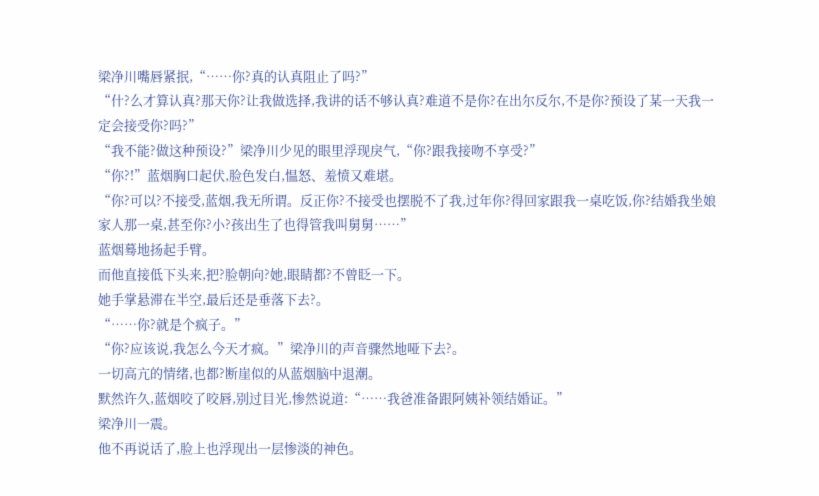梁净川嘴唇紧抿,“……你?真的认真阻止了吗?”
“什?么才算认真?那天你?让我做选择,我讲的话不够认真?难道不是你?在出尔反尔,不是你?预设了某一天我一定会接受你?吗?”
“我不能?做这种预设?”梁净川少见的眼里浮现戾气,“你?跟我接吻不享受?”
“你?!”蓝烟胸口起伏,脸色发白,愠怒、羞愤又难堪。
“你?可以?不接受,蓝烟,我无所谓。反正你?不接受也摆脱不了我,过年你?得回家跟我一桌吃饭,你?结婚我坐娘家人那一桌,甚至你?小?孩出生了也得管我叫舅舅……”
蓝烟蓦地扬起手臂。
而他直接低下头来,把?脸朝向?她,眼睛都?不曾眨一下。
她手掌悬滞在半空,最后还是垂落下去?。
“……你?就是个疯子。”
“你?应该说,我怎么今天才疯。”梁净川的声音骤然地哑下去?。
一切高亢的情绪,也都?断崖似的从蓝烟脑中退潮。
默然许久,蓝烟咬了咬唇,别过目光,惨然说道:“……我爸准备跟阿姨补领结婚证。”
梁净川一震。
他不再说话了,脸上也浮现出一层惨淡的神色。